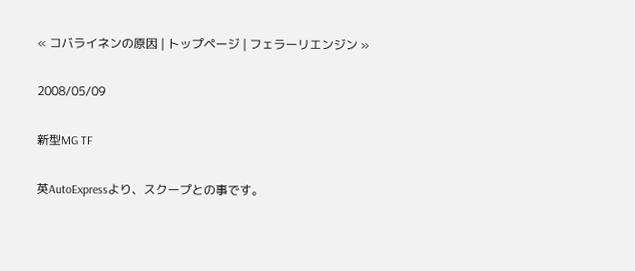« コバライネンの原因 | トップページ | フェラーリエンジン »

2008/05/09

新型MG TF

英AutoExpressより、スクープとの事です。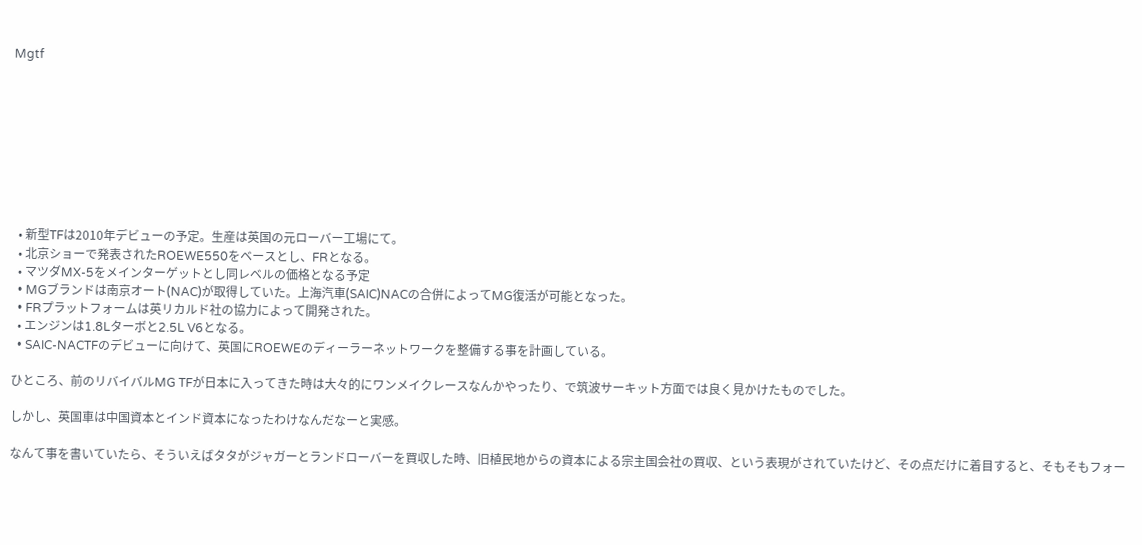Mgtf









  • 新型TFは2010年デビューの予定。生産は英国の元ローバー工場にて。
  • 北京ショーで発表されたROEWE550をベースとし、FRとなる。
  • マツダMX-5をメインターゲットとし同レベルの価格となる予定
  • MGブランドは南京オート(NAC)が取得していた。上海汽車(SAIC)NACの合併によってMG復活が可能となった。
  • FRプラットフォームは英リカルド社の協力によって開発された。
  • エンジンは1.8Lターボと2.5L V6となる。
  • SAIC-NACTFのデビューに向けて、英国にROEWEのディーラーネットワークを整備する事を計画している。

ひところ、前のリバイバルMG TFが日本に入ってきた時は大々的にワンメイクレースなんかやったり、で筑波サーキット方面では良く見かけたものでした。

しかし、英国車は中国資本とインド資本になったわけなんだなーと実感。

なんて事を書いていたら、そういえばタタがジャガーとランドローバーを買収した時、旧植民地からの資本による宗主国会社の買収、という表現がされていたけど、その点だけに着目すると、そもそもフォー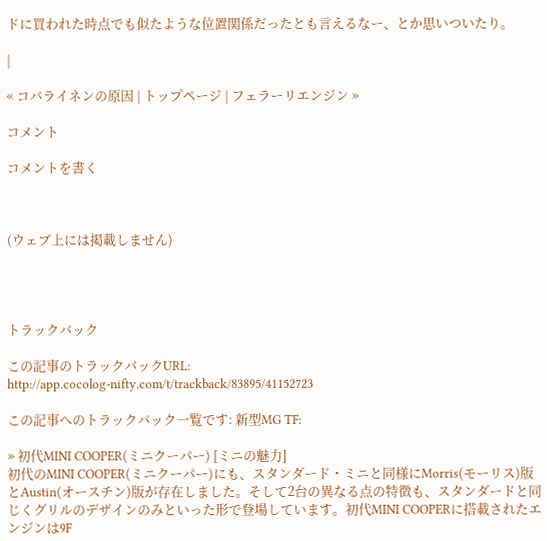ドに買われた時点でも似たような位置関係だったとも言えるなー、とか思いついたり。

|

« コバライネンの原因 | トップページ | フェラーリエンジン »

コメント

コメントを書く



(ウェブ上には掲載しません)




トラックバック

この記事のトラックバックURL:
http://app.cocolog-nifty.com/t/trackback/83895/41152723

この記事へのトラックバック一覧です: 新型MG TF:

» 初代MINI COOPER(ミニクーパー) [ミニの魅力]
初代のMINI COOPER(ミニクーパー)にも、スタンダード・ミニと同様にMorris(モーリス)版とAustin(オースチン)版が存在しました。そして2台の異なる点の特徴も、スタンダードと同じくグリルのデザインのみといった形で登場しています。初代MINI COOPERに搭載されたエンジンは9F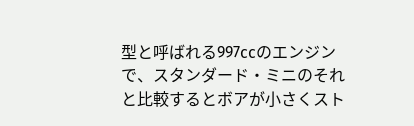型と呼ばれる997ccのエンジンで、スタンダード・ミニのそれと比較するとボアが小さくスト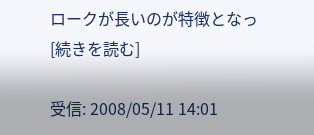ロークが長いのが特徴となっ [続きを読む]

受信: 2008/05/11 14:01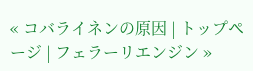« コバライネンの原因 | トップページ | フェラーリエンジン »